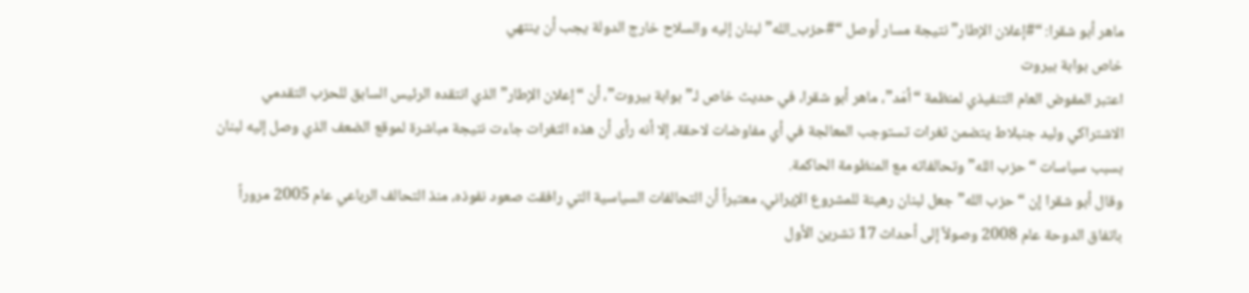ماهر أبو شقرا: “#إعلان الإطار” نتيجة مسار أوصل “#حزب_الله” لبنان إليه والسلاح خارج الدولة يجب أن ينتهي
خاص بوابة بيروت
اعتبر المفوض العام التنفيذي لمنظمة “أمَد”، ماهر أبو شقرا، في حديث خاص لـ”بوابة بيروت”، أن “إعلان الإطار” الذي انتقده الرئيس السابق للحزب التقدمي الاشتراكي وليد جنبلاط يتضمن ثغرات تستوجب المعالجة في أي مفاوضات لاحقة، إلا أنه رأى أن هذه الثغرات جاءت نتيجة مباشرة لموقع الضعف الذي وصل إليه لبنان بسبب سياسات “حزب الله” وتحالفاته مع المنظومة الحاكمة.
وقال أبو شقرا إن “حزب الله” جعل لبنان رهينة للمشروع الإيراني، معتبراً أن التحالفات السياسية التي رافقت صعود نفوذه، منذ التحالف الرباعي عام 2005 مروراً باتفاق الدوحة عام 2008 وصولاً إلى أحداث 17 تشرين الأول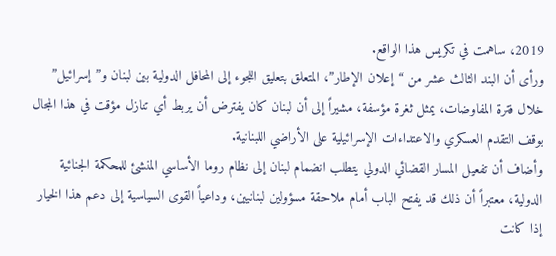2019، ساهمت في تكريس هذا الواقع.
ورأى أن البند الثالث عشر من “إعلان الإطار”، المتعلق بتعليق اللجوء إلى المحافل الدولية بين لبنان و”إسرائيل” خلال فترة المفاوضات، يمثل ثغرة مؤسفة، مشيراً إلى أن لبنان كان يفترض أن يربط أي تنازل مؤقت في هذا المجال بوقف التقدم العسكري والاعتداءات الإسرائيلية على الأراضي اللبنانية.
وأضاف أن تفعيل المسار القضائي الدولي يتطلب انضمام لبنان إلى نظام روما الأساسي المنشئ للمحكمة الجنائية الدولية، معتبراً أن ذلك قد يفتح الباب أمام ملاحقة مسؤولين لبنانيين، وداعياً القوى السياسية إلى دعم هذا الخيار إذا كانت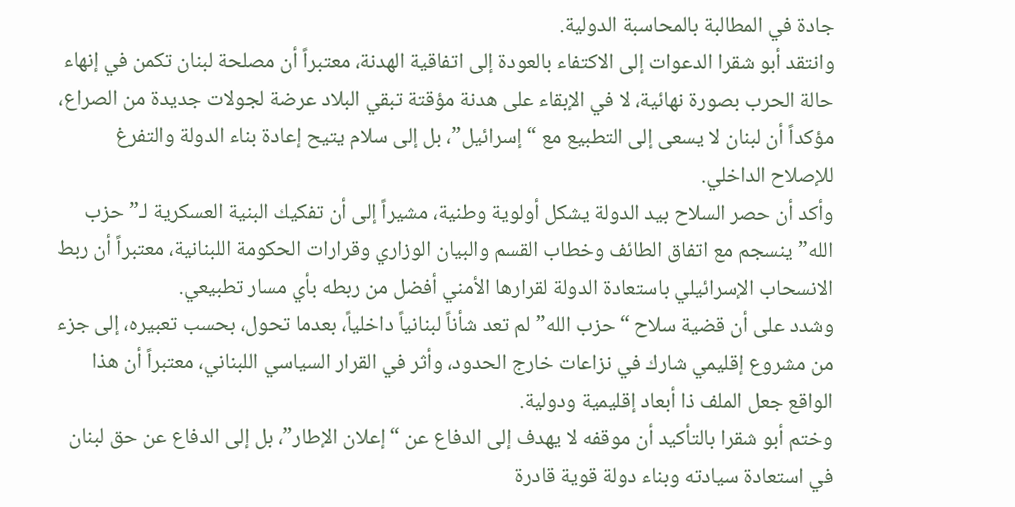جادة في المطالبة بالمحاسبة الدولية.
وانتقد أبو شقرا الدعوات إلى الاكتفاء بالعودة إلى اتفاقية الهدنة، معتبراً أن مصلحة لبنان تكمن في إنهاء حالة الحرب بصورة نهائية، لا في الإبقاء على هدنة مؤقتة تبقي البلاد عرضة لجولات جديدة من الصراع، مؤكداً أن لبنان لا يسعى إلى التطبيع مع “إسرائيل”، بل إلى سلام يتيح إعادة بناء الدولة والتفرغ للإصلاح الداخلي.
وأكد أن حصر السلاح بيد الدولة يشكل أولوية وطنية، مشيراً إلى أن تفكيك البنية العسكرية لـ”حزب الله” ينسجم مع اتفاق الطائف وخطاب القسم والبيان الوزاري وقرارات الحكومة اللبنانية، معتبراً أن ربط الانسحاب الإسرائيلي باستعادة الدولة لقرارها الأمني أفضل من ربطه بأي مسار تطبيعي.
وشدد على أن قضية سلاح “حزب الله” لم تعد شأناً لبنانياً داخلياً، بعدما تحول، بحسب تعبيره، إلى جزء من مشروع إقليمي شارك في نزاعات خارج الحدود، وأثر في القرار السياسي اللبناني، معتبراً أن هذا الواقع جعل الملف ذا أبعاد إقليمية ودولية.
وختم أبو شقرا بالتأكيد أن موقفه لا يهدف إلى الدفاع عن “إعلان الإطار”، بل إلى الدفاع عن حق لبنان في استعادة سيادته وبناء دولة قوية قادرة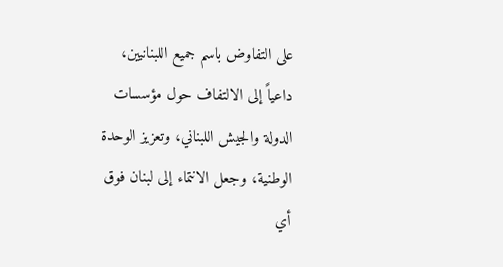على التفاوض باسم جميع اللبنانيين، داعياً إلى الالتفاف حول مؤسسات الدولة والجيش اللبناني، وتعزيز الوحدة الوطنية، وجعل الانتماء إلى لبنان فوق أي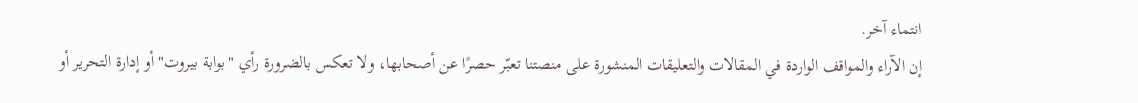انتماء آخر.
إن الآراء والمواقف الواردة في المقالات والتعليقات المنشورة على منصتنا تعبّر حصرًا عن أصحابها، ولا تعكس بالضرورة رأي "بوابة بيروت" أو إدارة التحرير أو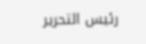رئيس التحرير